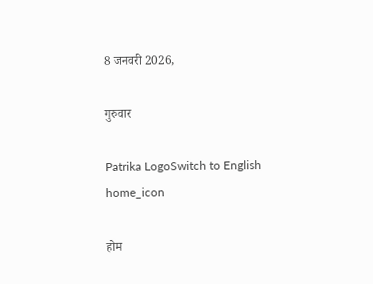8 जनवरी 2026,

गुरुवार

Patrika LogoSwitch to English
home_icon

होम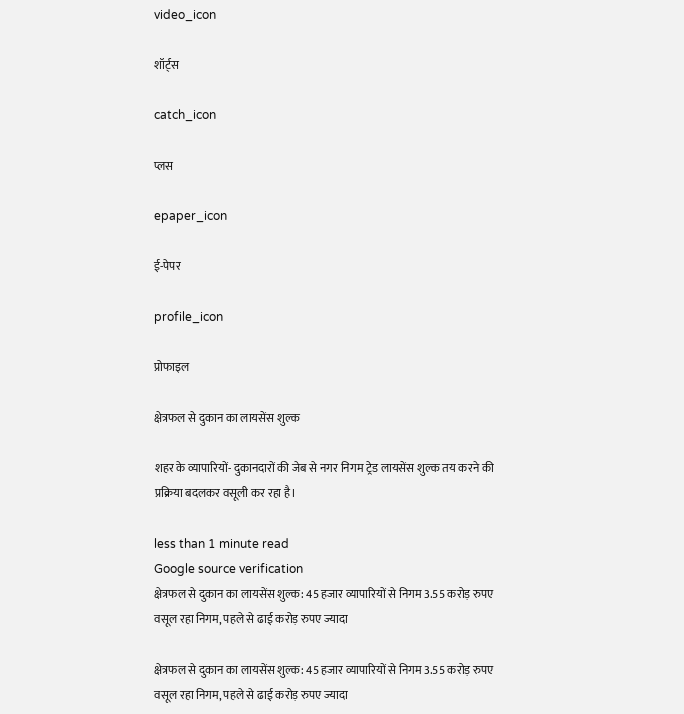video_icon

शॉर्ट्स

catch_icon

प्लस

epaper_icon

ई-पेपर

profile_icon

प्रोफाइल

क्षेत्रफल से दुकान का लायसेंस शुल्क

शहर के व्यापारियों- दुकानदारों की जेब से नगर निगम ट्रेड लायसेंस शुल्क तय करने की प्रक्रिया बदलकर वसूली कर रहा है।

less than 1 minute read
Google source verification
क्षेत्रफल से दुकान का लायसेंस शुल्क: 45 हजार व्यापारियों से निगम 3.55 करोड़ रुपए वसूल रहा निगम, पहले से ढाई करोड़ रुपए ज्यादा

क्षेत्रफल से दुकान का लायसेंस शुल्क: 45 हजार व्यापारियों से निगम 3.55 करोड़ रुपए वसूल रहा निगम, पहले से ढाई करोड़ रुपए ज्यादा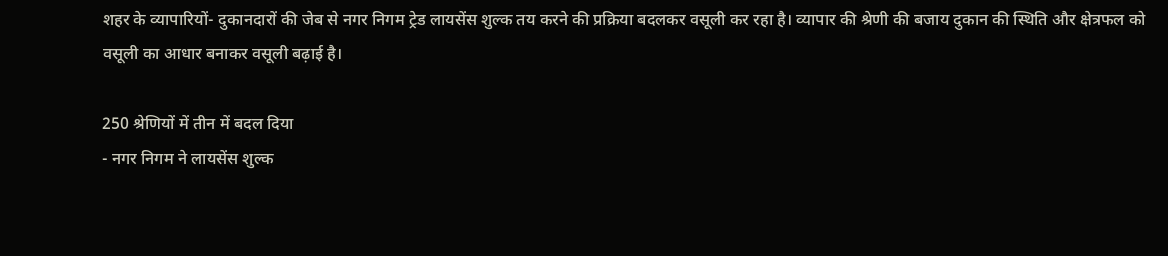शहर के व्यापारियों- दुकानदारों की जेब से नगर निगम ट्रेड लायसेंस शुल्क तय करने की प्रक्रिया बदलकर वसूली कर रहा है। व्यापार की श्रेणी की बजाय दुकान की स्थिति और क्षेत्रफल को वसूली का आधार बनाकर वसूली बढ़ाई है।

250 श्रेणियों में तीन में बदल दिया
- नगर निगम ने लायसेंस शुल्क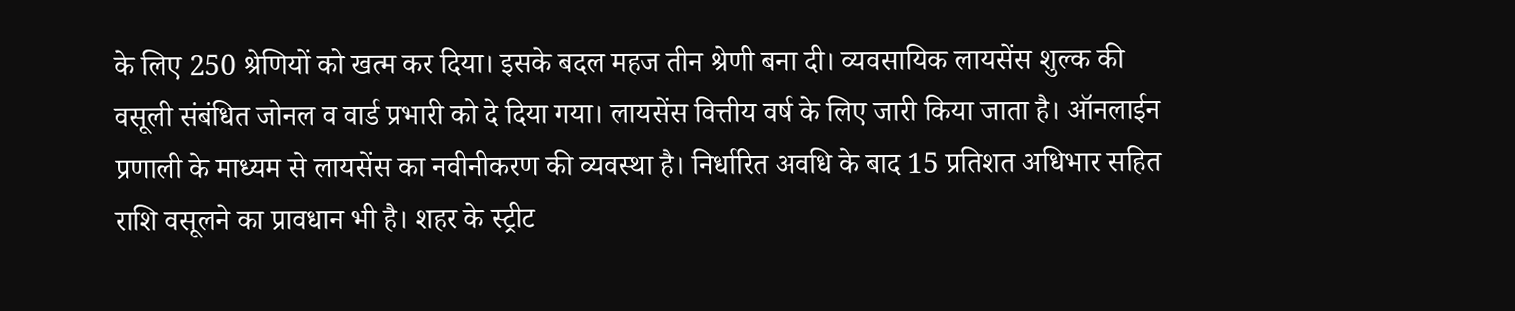के लिए 250 श्रेणियों को खत्म कर दिया। इसके बदल महज तीन श्रेणी बना दी। व्यवसायिक लायसेंस शुल्क की वसूली संबंधित जोनल व वार्ड प्रभारी को दे दिया गया। लायसेंस वित्तीय वर्ष के लिए जारी किया जाता है। ऑनलाईन प्रणाली के माध्यम से लायसेंस का नवीनीकरण की व्यवस्था है। निर्धारित अवधि के बाद 15 प्रतिशत अधिभार सहित राशि वसूलने का प्रावधान भी है। शहर के स्ट्रीट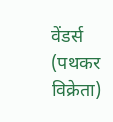वेंडर्स (पथकर विक्रेता)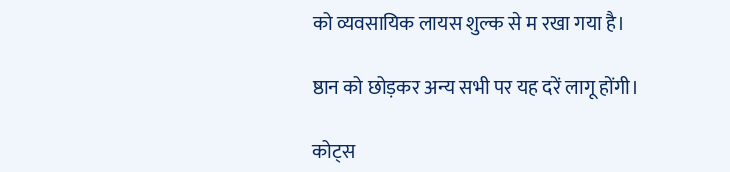को व्यवसायिक लायस शुल्क से म रखा गया है।

ष्ठान को छोड़कर अन्य सभी पर यह दरें लागू होंगी।

कोट्स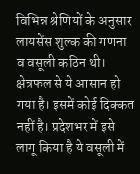विभिन्न श्रेणियों के अनुसार लायसेंस शुल्क की गणना व वसूली कठिन थी। क्षेत्रफल से ये आसान हो गया है। इसमें कोई दिक्कत नहीं है। प्रदेशभर में इसे लागू किया है ये वसूली में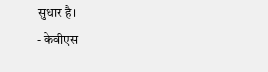सुधार है।
- केवीएस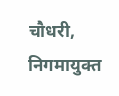चौधरी, निगमायुक्त